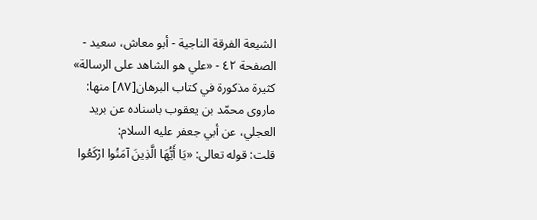الشيعة الفرقة الناجية - أبو معاش، سعيد - الصفحة ٤٢ - «علي هو الشاهد على الرسالة»
كثيرة مذكورة في كتاب البرهان[٨٧] منها:
ماروى محمّد بن يعقوب باسناده عن بريد العجلي، عن أبي جعفر عليه السلام:
قلت: قوله تعالى: «يَا أَيُّهَا الَّذِينَ آمَنُوا ارْكَعُوا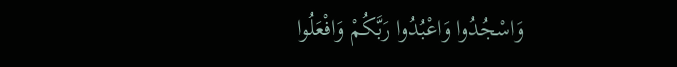وَاسْجُدُوا وَاعْبُدُوا رَبَّكُمْ وَافْعَلُوا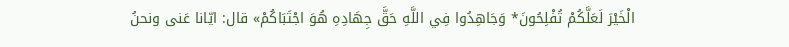الْخَيْرَ لَعَلَّكُمْ تُفْلِحُونَ* وَجَاهِدُوا فِي اللَّهِ حَقَّ جِهَادِهِ هُوَ اجْتَبَاكُمْ» قال: ايّانا عَنى ونحنُ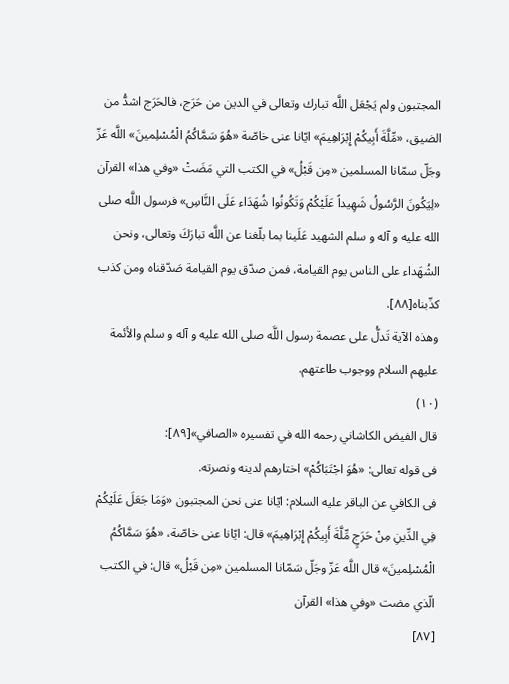المجتبون ولم يَجْعَل اللَّه تبارك وتعالى في الدين من حَرَج، فالحَرَج اشدُّ من الضيق، «مِّلَّةَ أَبِيكُمْ إِبْرَاهِيمَ» ايّانا عنى خاصّة «هُوَ سَمَّاكُمُ الْمُسْلِمينَ» اللَّه عَزّ وجَلّ سمّانا المسلمين «مِن قَبْلُ» في الكتب التي مَضَتْ «وفي هذا» القرآن «لِيَكُونَ الرَّسُولُ شَهِيداً عَلَيْكُمْ وَتَكُونُوا شُهَدَاء عَلَى النَّاسِ» فرسول اللَّه صلى الله عليه و آله و سلم الشهيد عَلَينا بما بلّغنا عن اللَّه تبارَكَ وتعالى، ونحن الشُهَداء على الناس يوم القيامة، فمن صدّق يوم القيامة صَدّقناه ومن كذب كذّبناه[٨٨].
وهذه الآية تَدلُّ على عصمة رسول اللَّه صلى الله عليه و آله و سلم والأئمة عليهم السلام ووجوب طاعتهم.
(١٠)
قال الفيض الكاشاني رحمه الله في تفسيره «الصافي»[٨٩]:
فى قوله تعالى: «هُوَ اجْتَبَاكُمْ» اختارهم لدينه ونصرته.
فى الكافي عن الباقر عليه السلام: ايّانا عنى نحن المجتبون «وَمَا جَعَلَ عَلَيْكُمْ فِي الدِّينِ مِنْ حَرَجٍ مِّلَّةَ أَبِيكُمْ إِبْرَاهِيمَ» قال: ايّانا عنى خاصّة، «هُوَ سَمَّاكُمُ الْمُسْلِمينَ» قال اللَّه عَزّ وجَلّ سَمّانا المسلمين «مِن قَبْلُ» قال: في الكتب الّذي مضت «وفي هذا» القرآن
[٨٧]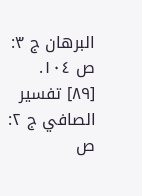البرهان ج ٣: ص ١٠٤.
[٨٩] تفسير الصافي ج ٢: ص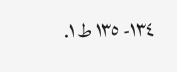١٣٤- ١٣٥ ط ١.